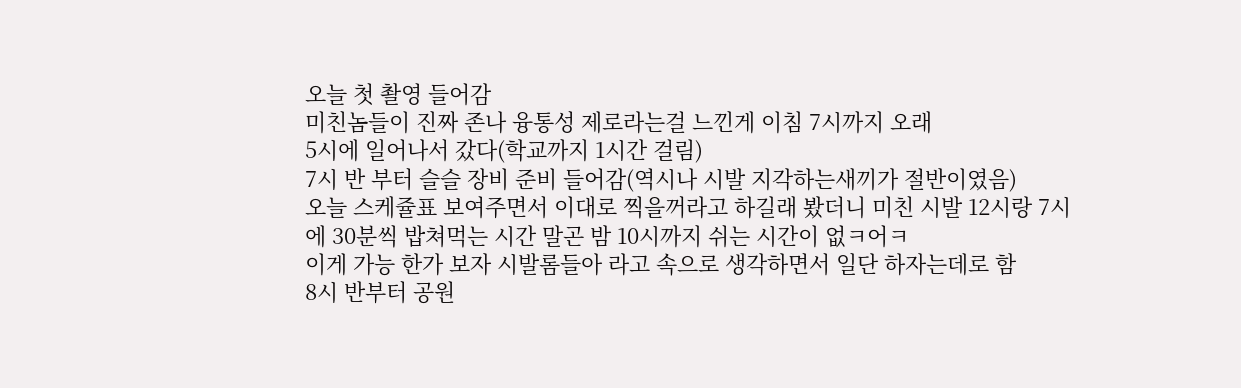오늘 첫 촬영 들어감
미친놈들이 진짜 존나 융통성 제로라는걸 느낀게 이침 7시까지 오래
5시에 일어나서 갔다(학교까지 1시간 걸림)
7시 반 부터 슬슬 장비 준비 들어감(역시나 시발 지각하는새끼가 절반이였음)
오늘 스케쥴표 보여주면서 이대로 찍을꺼라고 하길래 봤더니 미친 시발 12시랑 7시에 30분씩 밥쳐먹는 시간 말곤 밤 10시까지 쉬는 시간이 없ㅋ어ㅋ
이게 가능 한가 보자 시발롬들아 라고 속으로 생각하면서 일단 하자는데로 함
8시 반부터 공원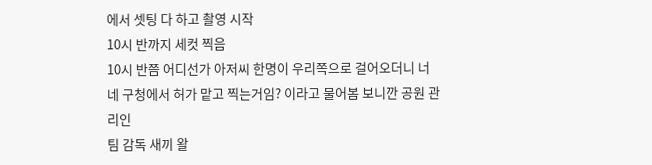에서 셋팅 다 하고 촬영 시작
10시 반까지 세컷 찍음
10시 반쯤 어디선가 아저씨 한명이 우리쪽으로 걸어오더니 너네 구청에서 허가 맡고 찍는거임? 이라고 물어봄 보니깐 공원 관리인
팀 감독 새끼 왈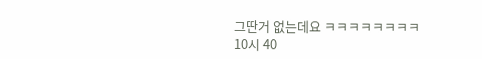그딴거 없는데요 ㅋㅋㅋㅋㅋㅋㅋㅋ
10시 40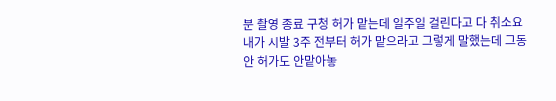분 촬영 종료 구청 허가 맡는데 일주일 걸린다고 다 취소요
내가 시발 3주 전부터 허가 맡으라고 그렇게 말했는데 그동안 허가도 안맡아놓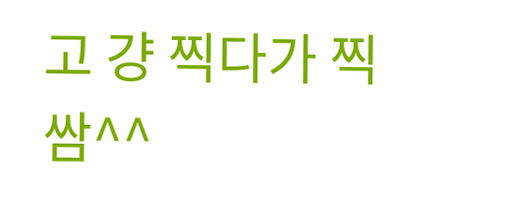고 걍 찍다가 찍쌈^^